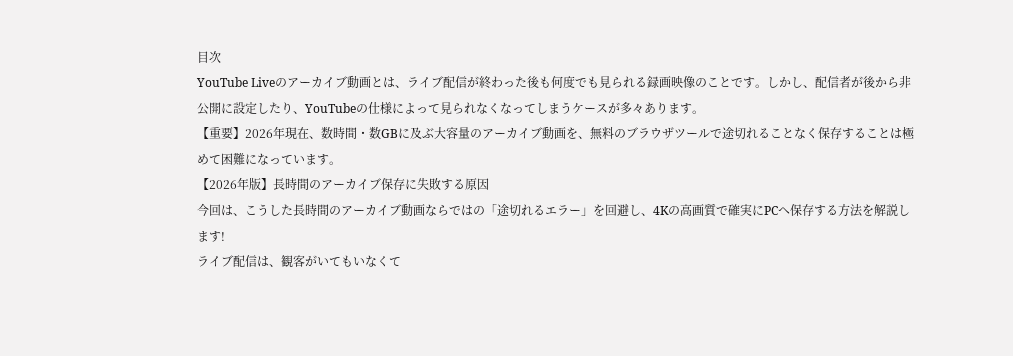目次
YouTube Liveのアーカイブ動画とは、ライブ配信が終わった後も何度でも見られる録画映像のことです。しかし、配信者が後から非公開に設定したり、YouTubeの仕様によって見られなくなってしまうケースが多々あります。
【重要】2026年現在、数時間・数GBに及ぶ大容量のアーカイブ動画を、無料のブラウザツールで途切れることなく保存することは極めて困難になっています。
【2026年版】長時間のアーカイブ保存に失敗する原因
今回は、こうした長時間のアーカイブ動画ならではの「途切れるエラー」を回避し、4Kの高画質で確実にPCへ保存する方法を解説します!
ライブ配信は、観客がいてもいなくて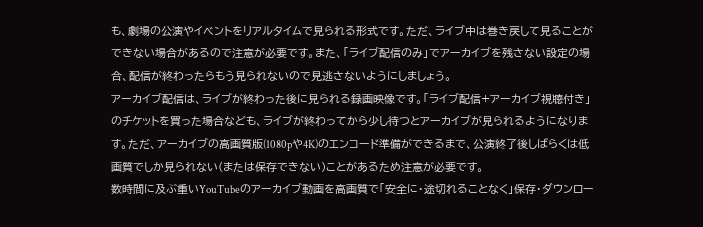も、劇場の公演やイベントをリアルタイムで見られる形式です。ただ、ライブ中は巻き戻して見ることができない場合があるので注意が必要です。また、「ライブ配信のみ」でアーカイブを残さない設定の場合、配信が終わったらもう見られないので見逃さないようにしましょう。
アーカイブ配信は、ライブが終わった後に見られる録画映像です。「ライブ配信+アーカイブ視聴付き」のチケットを買った場合なども、ライブが終わってから少し待つとアーカイブが見られるようになります。ただ、アーカイブの高画質版(1080pや4K)のエンコード準備ができるまで、公演終了後しばらくは低画質でしか見られない(または保存できない)ことがあるため注意が必要です。
数時間に及ぶ重いYouTubeのアーカイブ動画を高画質で「安全に・途切れることなく」保存・ダウンロー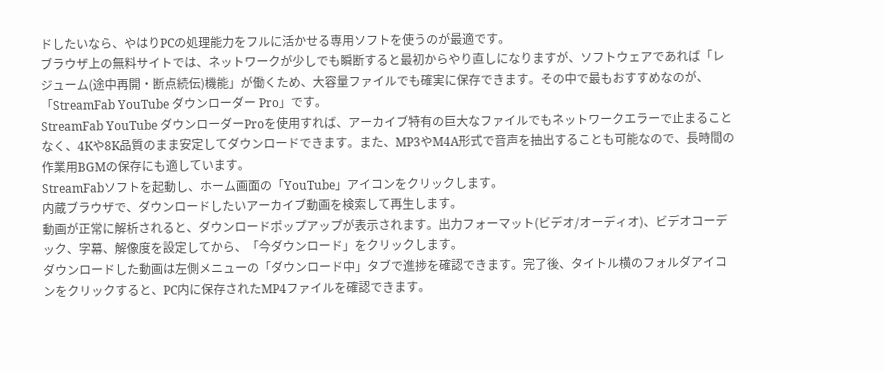ドしたいなら、やはりPCの処理能力をフルに活かせる専用ソフトを使うのが最適です。
ブラウザ上の無料サイトでは、ネットワークが少しでも瞬断すると最初からやり直しになりますが、ソフトウェアであれば「レジューム(途中再開・断点続伝)機能」が働くため、大容量ファイルでも確実に保存できます。その中で最もおすすめなのが、「StreamFab YouTube ダウンローダー Pro」です。
StreamFab YouTube ダウンローダーProを使用すれば、アーカイブ特有の巨大なファイルでもネットワークエラーで止まることなく、4Kや8K品質のまま安定してダウンロードできます。また、MP3やM4A形式で音声を抽出することも可能なので、長時間の作業用BGMの保存にも適しています。
StreamFabソフトを起動し、ホーム画面の「YouTube」アイコンをクリックします。
内蔵ブラウザで、ダウンロードしたいアーカイブ動画を検索して再生します。
動画が正常に解析されると、ダウンロードポップアップが表示されます。出力フォーマット(ビデオ/オーディオ)、ビデオコーデック、字幕、解像度を設定してから、「今ダウンロード」をクリックします。
ダウンロードした動画は左側メニューの「ダウンロード中」タブで進捗を確認できます。完了後、タイトル横のフォルダアイコンをクリックすると、PC内に保存されたMP4ファイルを確認できます。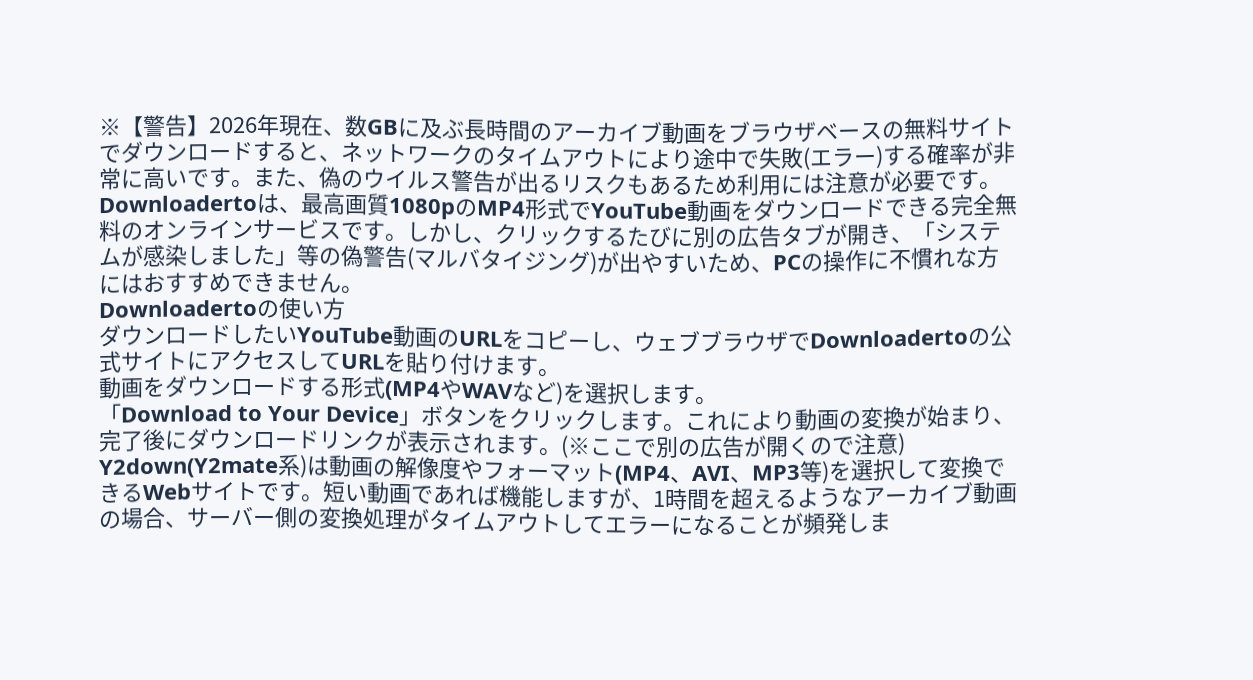※【警告】2026年現在、数GBに及ぶ長時間のアーカイブ動画をブラウザベースの無料サイトでダウンロードすると、ネットワークのタイムアウトにより途中で失敗(エラー)する確率が非常に高いです。また、偽のウイルス警告が出るリスクもあるため利用には注意が必要です。
Downloadertoは、最高画質1080pのMP4形式でYouTube動画をダウンロードできる完全無料のオンラインサービスです。しかし、クリックするたびに別の広告タブが開き、「システムが感染しました」等の偽警告(マルバタイジング)が出やすいため、PCの操作に不慣れな方にはおすすめできません。
Downloadertoの使い方
ダウンロードしたいYouTube動画のURLをコピーし、ウェブブラウザでDownloadertoの公式サイトにアクセスしてURLを貼り付けます。
動画をダウンロードする形式(MP4やWAVなど)を選択します。
「Download to Your Device」ボタンをクリックします。これにより動画の変換が始まり、完了後にダウンロードリンクが表示されます。(※ここで別の広告が開くので注意)
Y2down(Y2mate系)は動画の解像度やフォーマット(MP4、AVI、MP3等)を選択して変換できるWebサイトです。短い動画であれば機能しますが、1時間を超えるようなアーカイブ動画の場合、サーバー側の変換処理がタイムアウトしてエラーになることが頻発しま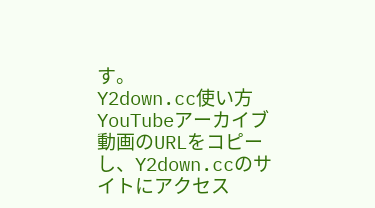す。
Y2down.cc使い方
YouTubeアーカイブ動画のURLをコピーし、Y2down.ccのサイトにアクセス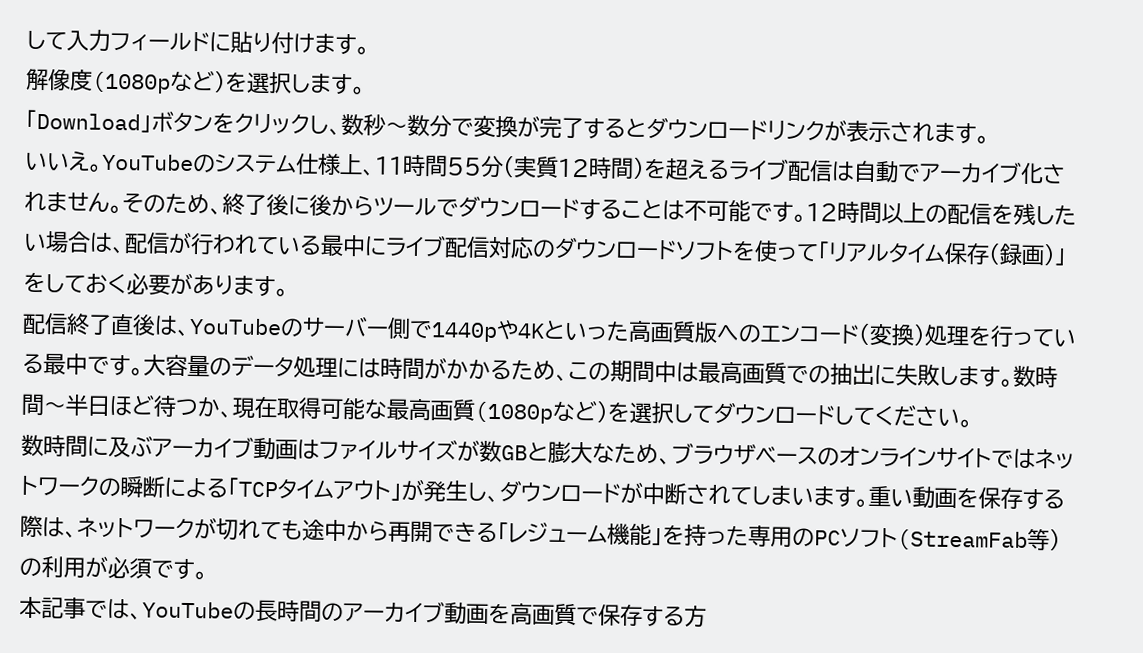して入力フィールドに貼り付けます。
解像度(1080pなど)を選択します。
「Download」ボタンをクリックし、数秒〜数分で変換が完了するとダウンロードリンクが表示されます。
いいえ。YouTubeのシステム仕様上、11時間55分(実質12時間)を超えるライブ配信は自動でアーカイブ化されません。そのため、終了後に後からツールでダウンロードすることは不可能です。12時間以上の配信を残したい場合は、配信が行われている最中にライブ配信対応のダウンロードソフトを使って「リアルタイム保存(録画)」をしておく必要があります。
配信終了直後は、YouTubeのサーバー側で1440pや4Kといった高画質版へのエンコード(変換)処理を行っている最中です。大容量のデータ処理には時間がかかるため、この期間中は最高画質での抽出に失敗します。数時間〜半日ほど待つか、現在取得可能な最高画質(1080pなど)を選択してダウンロードしてください。
数時間に及ぶアーカイブ動画はファイルサイズが数GBと膨大なため、ブラウザベースのオンラインサイトではネットワークの瞬断による「TCPタイムアウト」が発生し、ダウンロードが中断されてしまいます。重い動画を保存する際は、ネットワークが切れても途中から再開できる「レジューム機能」を持った専用のPCソフト(StreamFab等)の利用が必須です。
本記事では、YouTubeの長時間のアーカイブ動画を高画質で保存する方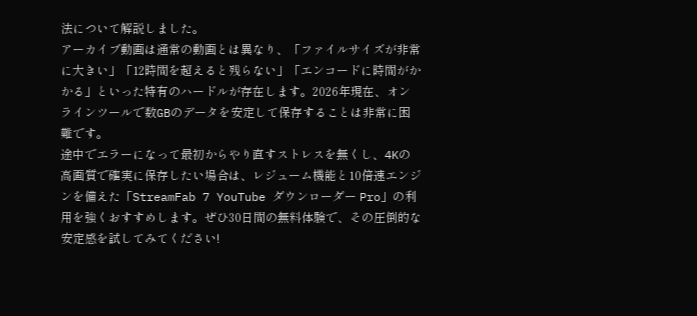法について解説しました。
アーカイブ動画は通常の動画とは異なり、「ファイルサイズが非常に大きい」「12時間を超えると残らない」「エンコードに時間がかかる」といった特有のハードルが存在します。2026年現在、オンラインツールで数GBのデータを安定して保存することは非常に困難です。
途中でエラーになって最初からやり直すストレスを無くし、4Kの高画質で確実に保存したい場合は、レジューム機能と10倍速エンジンを備えた「StreamFab 7 YouTube ダウンローダー Pro」の利用を強くおすすめします。ぜひ30日間の無料体験で、その圧倒的な安定感を試してみてください!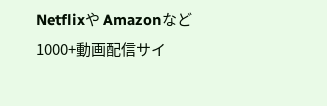Netflixや Amazonなど1000+動画配信サイ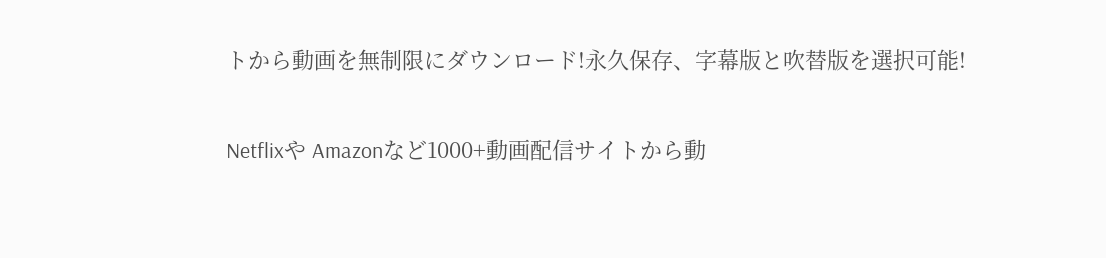トから動画を無制限にダウンロード!永久保存、字幕版と吹替版を選択可能!

Netflixや Amazonなど1000+動画配信サイトから動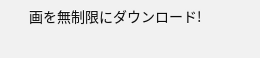画を無制限にダウンロード!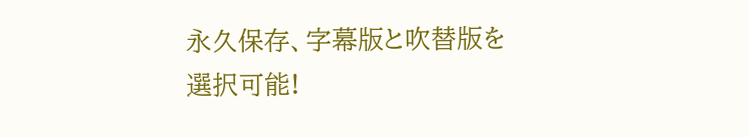永久保存、字幕版と吹替版を選択可能!